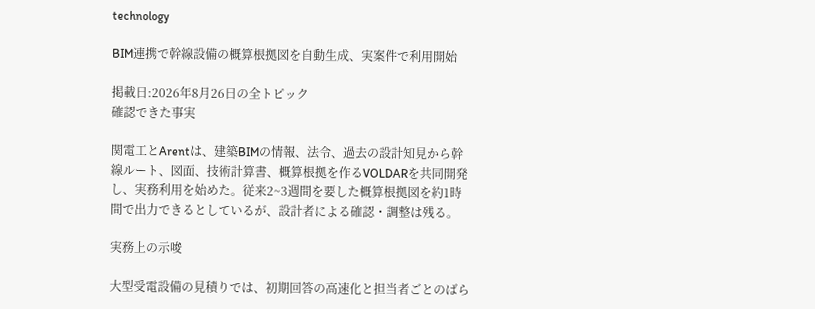technology

BIM連携で幹線設備の概算根拠図を自動生成、実案件で利用開始

掲載日:2026年8月26日の全トピック
確認できた事実

関電工とArentは、建築BIMの情報、法令、過去の設計知見から幹線ルート、図面、技術計算書、概算根拠を作るVOLDARを共同開発し、実務利用を始めた。従来2~3週間を要した概算根拠図を約1時間で出力できるとしているが、設計者による確認・調整は残る。

実務上の示唆

大型受電設備の見積りでは、初期回答の高速化と担当者ごとのばら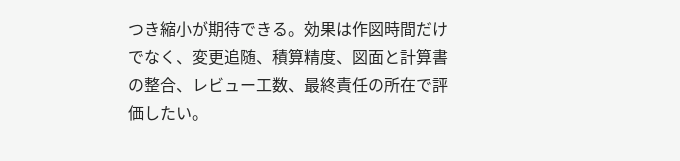つき縮小が期待できる。効果は作図時間だけでなく、変更追随、積算精度、図面と計算書の整合、レビュー工数、最終責任の所在で評価したい。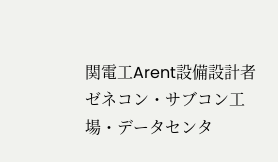関電工Arent設備設計者ゼネコン・サブコン工場・データセンタ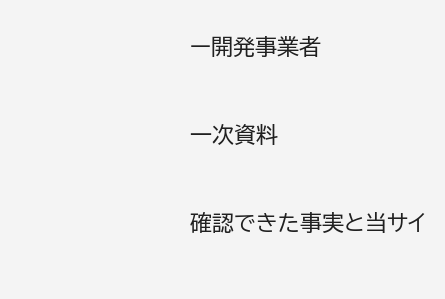ー開発事業者

一次資料

確認できた事実と当サイ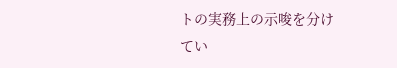トの実務上の示唆を分けてい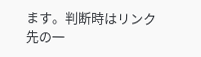ます。判断時はリンク先の一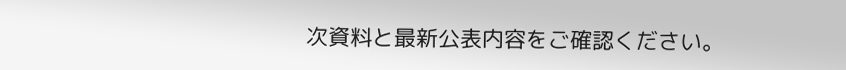次資料と最新公表内容をご確認ください。